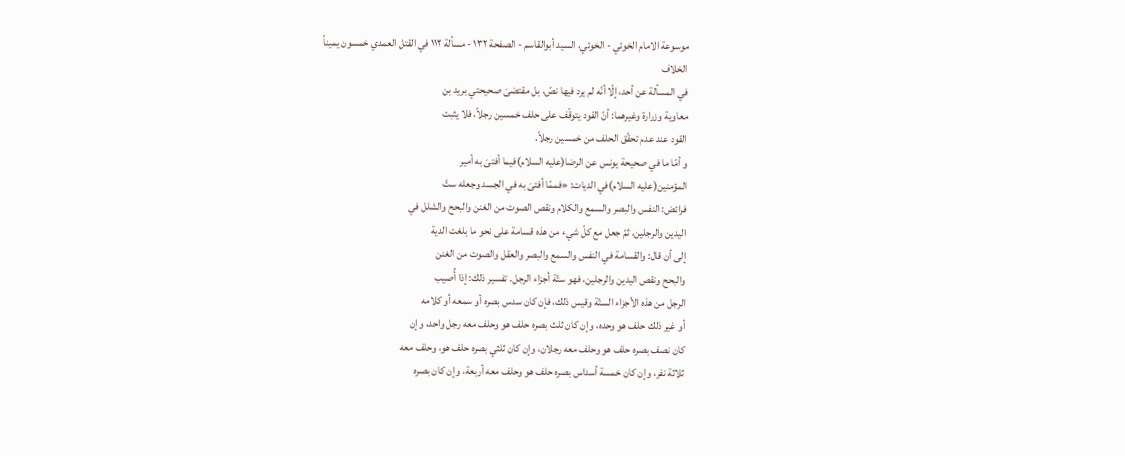موسوعة الامام الخوئي - الخوئي، السيد أبوالقاسم - الصفحة ١٣٢ - مسألة ١١٢ في القتل العمدي خمسون يميناً
الخلاف
في المسألة عن أحد، إلّا أنّه لم يرد فيها نصّ، بل مقتضىَ صحيحتي بريد بن
معاوية وزرارة وغيرهما: أنّ القود يتوقّف على حلف خمسين رجلاً، فلا يثبت
القود عند عدم تحقّق الحلف من خمسين رجلاً.
و أمّا ما في صحيحة يونس عن الرضا(عليه السلام)فيما أفتىَ به أمير
المؤمنين(عليه السلام)في الديات: «فممّا أفتىَ به في الجسد وجعله ستّ
فرائض: النفس والبصر والسمع والكلام ونقص الصوت من الغنن والبحح والشلل في
اليدين والرجلين، ثمّ جعل مع كلّ شيء من هذه قسامة على نحو ما بلغت الدية
إلى أن قال: والقسامة في النفس والسمع والبصر والعقل والصوت من الغنن
والبحح ونقص اليدين والرجلين، فهو ستّة أجزاء الرجل. تفسير ذلك: إذا أُصيب
الرجل من هذه الأجزاء الستّة وقيس ذلك، فإن كان سدس بصره أو سمعه أو كلامه
أو غير ذلك حلف هو وحده، وإن كان ثلث بصره حلف هو وحلف معه رجل واحد، وإن
كان نصف بصره حلف هو وحلف معه رجلان، وإن كان ثلثي بصره حلف هو، وحلف معه
ثلاثة نفر، وإن كان خمسة أسداس بصره حلف هو وحلف معه أربعة، وإن كان بصره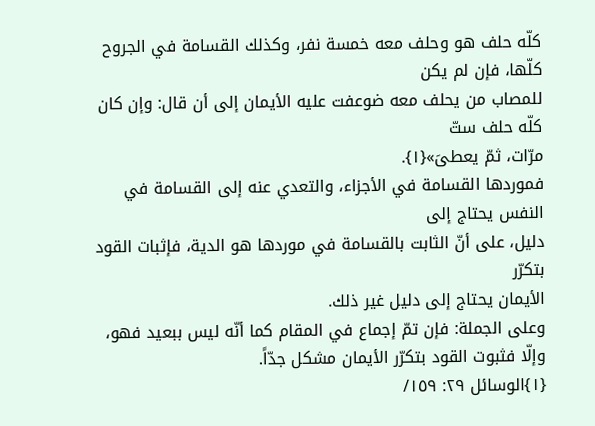كلّه حلف هو وحلف معه خمسة نفر، وكذلك القسامة في الجروح كلّها، فإن لم يكن
للمصاب من يحلف معه ضوعفت عليه الأيمان إلى أن قال: وإن كان كلّه حلف ستّ
مرّات، ثمّ يعطىَ»{١}.
فموردها القسامة في الأجزاء، والتعدي عنه إلى القسامة في النفس يحتاج إلى
دليل، على أنّ الثابت بالقسامة في موردها هو الدية، فإثبات القود بتكرّر
الأيمان يحتاج إلى دليل غير ذلك.
وعلى الجملة: فإن تمّ إجماع في المقام كما أنّه ليس ببعيد فهو، وإلّا فثبوت القود بتكرّر الأيمان مشكل جدّاً.
{١}الوسائل ٢٩: ١٥٩/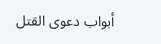أبواب دعوى القتل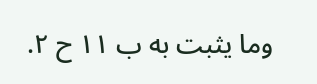وما يثبت به ب ١١ ح ٢.